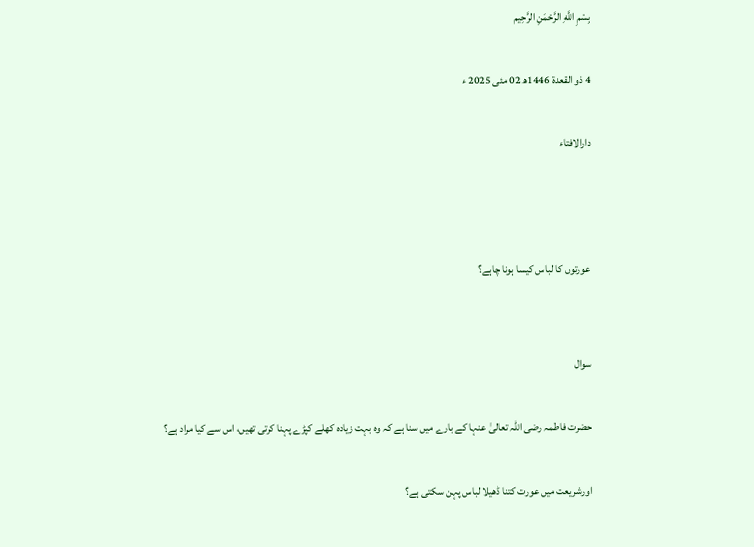بِسْمِ اللَّهِ الرَّحْمَنِ الرَّحِيم

4 ذو القعدة 1446ھ 02 مئی 2025 ء

دارالافتاء



عورتوں کا لباس کیسا ہونا چاہے؟


سوال

حضرت فاطمہ رضی اللہ تعالیٰ عنہا کے بارے میں سنا ہے کہ وہ بہت زیادہ کھلے کپڑے پہنا کرتی تھیں، اس سے کیا مراد ہے؟

اورشریعت میں عورت کتنا ڈھیلا لباس پہن سکتی ہے؟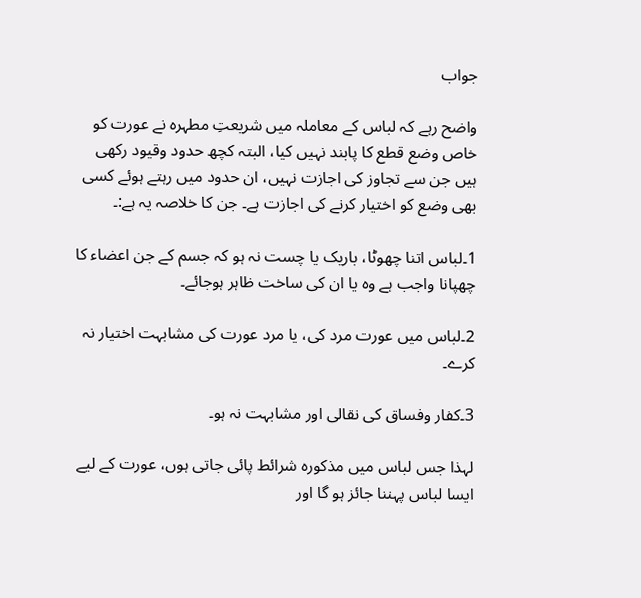جواب

واضح رہے کہ لباس کے معاملہ میں شریعتِ مطہرہ نے عورت کو خاص وضع قطع کا پابند نہیں کیا، البتہ کچھ حدود وقیود رکھی ہیں جن سے تجاوز کی اجازت نہیں، ان حدود میں رہتے ہوئے کسی بھی وضع کو اختیار کرنے کی اجازت ہے۔ جن کا خلاصہ یہ ہے:۔

1۔لباس اتنا چھوٹا، باریک یا چست نہ ہو کہ جسم کے جن اعضاء کا چھپانا واجب ہے وہ یا ان کی ساخت ظاہر ہوجائے۔

2۔لباس میں عورت مرد کی، یا مرد عورت کی مشابہت اختیار نہ کرے۔

3۔کفار وفساق کی نقالی اور مشابہت نہ ہو۔

لہذا جس لباس میں مذکورہ شرائط پائی جاتی ہوں، عورت کے لیے  ایسا لباس پہننا جائز ہو گا اور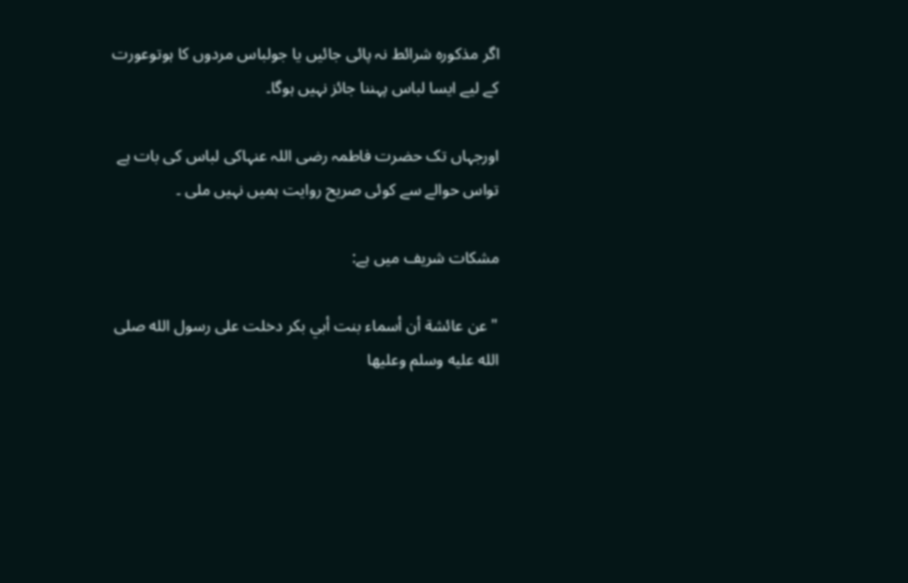اگر مذکورہ شرائط نہ پائی جائیں یا جولباس مردوں کا ہوتوعورت کے لیے ایسا لباس پہننا جائز نہیں ہوگا۔

اورجہاں تک حضرت فاطمہ رضی اللہ عنہاکی لباس کی بات ہے تواس حوالے سے کوئی صریح روایت ہمیں نہیں ملی ۔

مشکات شریف میں ہے:

"عن عائشة أن أسماء بنت أبي بكر دخلت على رسول الله صلى الله عليه وسلم وعليها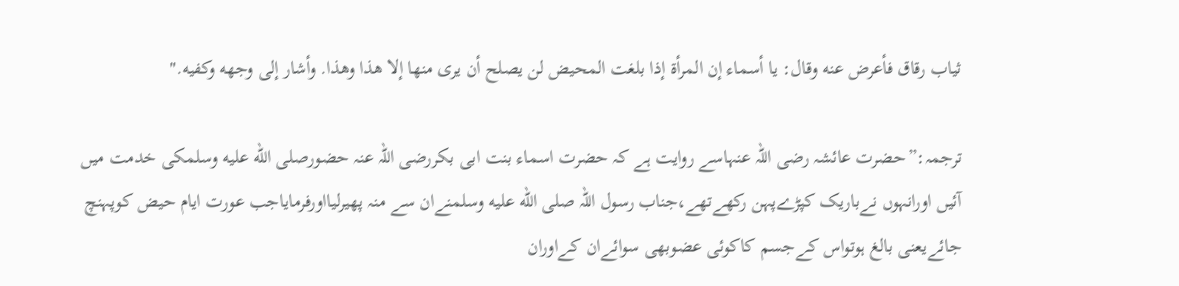ثياب رقاق فأعرض عنه وقال: يا أسماء إن المرأة إذا بلغت المحيض لن يصلح أن يرى منها إلا هذا وهذا. وأشار إلى وجهه وكفيه."

ترجمہ:”حضرت عائشہ رضی اللہ عنہاسے روایت ہے کہ حضرت اسماء بنت ابی بکررضی اللہ عنہ حضورصلى الله عليه وسلمکی خدمت میں آئیں اورانہوں نےباریک کپڑےپہن رکھےتھے،جناب رسول اللہ صلى الله عليه وسلمنےان سے منہ پھیرلیااورفرمایاجب عورت ایام حیض کوپہنچ جائےیعنی بالغ ہوتواس کےجسم کاکوئی عضوبھی سوائےان کےاوران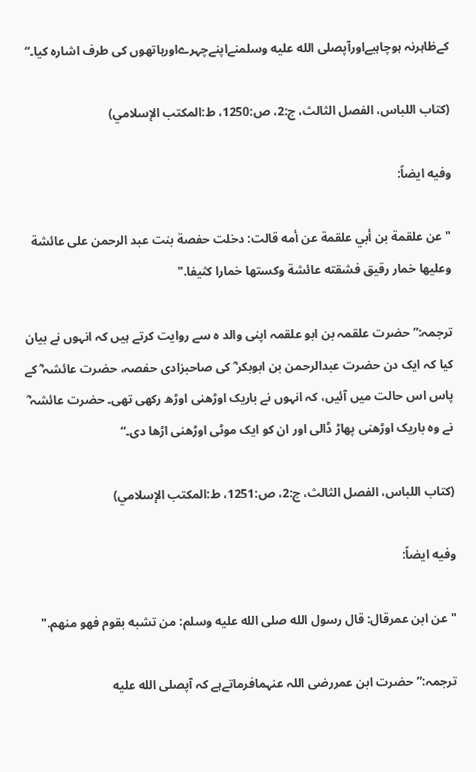کےظاہرنہ ہوچاہیےاورآپصلى الله عليه وسلمنےاپنےچہرےاورہاتھوں کی طرف اشارہ کیا۔“

(كتاب اللباس، الفصل الثالث، ج:2، ص:1250، ط:المكتب الإسلامي)

وفيه ايضاً:

"عن علقمة بن أبي علقمة عن أمه قالت: دخلت حفصة بنت عبد الرحمن على عائشة وعليها خمار رقيق فشقته عائشة وكستها خمارا كثيفا."

ترجمہ:” حضرت علقمہ بن ابو علقمہ اپنی والد ہ سے روایت کرتے ہیں کہ انہوں نے بیان کیا کہ ایک دن حضرت عبدالرحمن بن ابوبکر ؓ کی صاحبزادی حفصہ، حضرت عائشہ ؓ کے پاس اس حالت میں آئیں، کہ انہوں نے باریک اوڑھنی اوڑھ رکھی تھی۔ حضرت عائشہ ؓ نے وہ باریک اوڑھنی پھاڑ ڈالی اور ان کو ایک موٹی اوڑھنی اڑھا دی۔“

(كتاب اللباس، الفصل الثالث، ج:2، ص:1251، ط:المكتب الإسلامي)

وفیه ایضاً:

"عن ابن عمرقال: قال رسول الله صلى الله عليه وسلم: من تشبه بقوم فهو منهم."

ترجمہ:”حضرت ابن عمررضی اللہ عنہمافرماتےہے کہ آپصلى الله عليه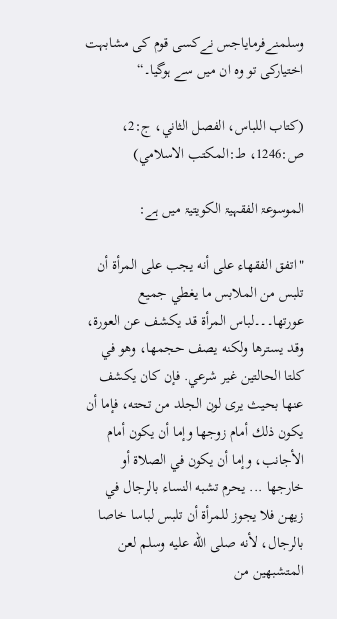وسلمنےفرمایاجس نےکسی قوم کی مشابہت اختیارکی تو وہ ان میں سے ہوگیا۔“

(كتاب اللباس، الفصل الثاني، ج:2، ص:1246، ط:المكتب الاسلامي)

الموسوعۃ الفقہیۃ الکویتیۃ میں ہے:

"اتفق الفقهاء على أنه يجب على المرأة أن تلبس من الملابس ما يغطي جميع عورتها۔۔۔لباس المرأة قد يكشف عن العورة، وقد يسترها ولكنه يصف حجمها، وهو في كلتا الحالتين غير شرعي. فإن كان يكشف عنها بحيث يرى لون الجلد من تحته، فإما أن يكون ذلك أمام زوجها وإما أن يكون أمام الأجانب، وإما أن يكون في الصلاة أو خارجها ... يحرم تشبه النساء بالرجال في زيهن فلا يجوز للمرأة أن تلبس لباسا خاصا بالرجال، لأنه صلى الله عليه وسلم لعن المتشبهين من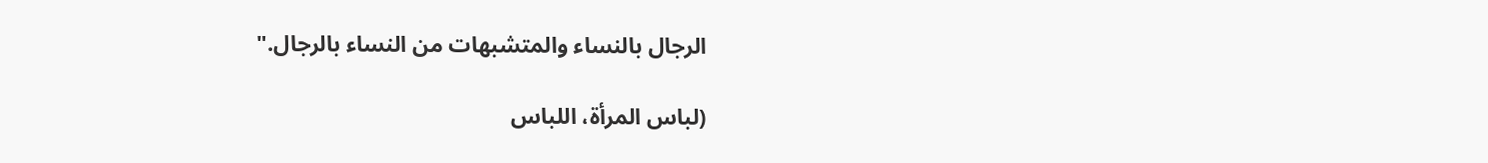الرجال بالنساء والمتشبهات من النساء بالرجال."

(لباس المرأة، ‌‌اللباس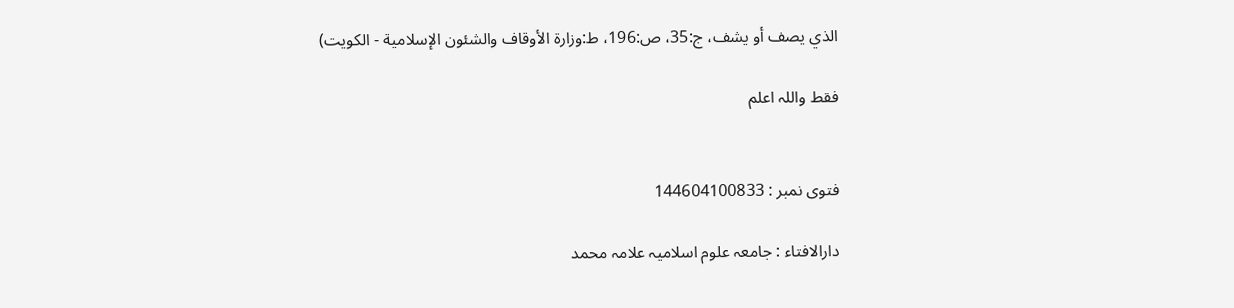الذي يصف أو يشف، ج:35، ص:196، ط:وزارة الأوقاف والشئون الإسلامية - الكويت)

فقط واللہ اعلم


فتوی نمبر : 144604100833

دارالافتاء : جامعہ علوم اسلامیہ علامہ محمد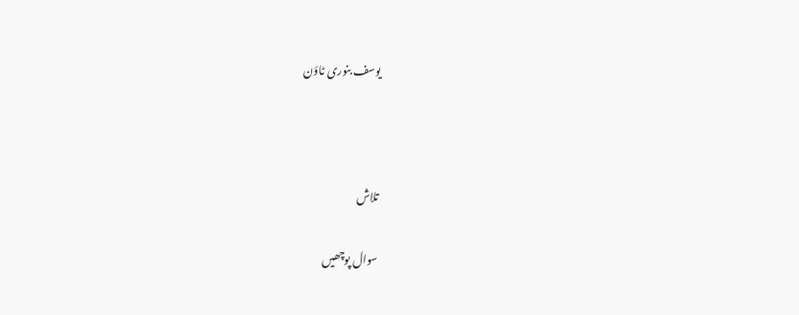یوسف بنوری ٹاؤن



تلاش

سوال پوچھیں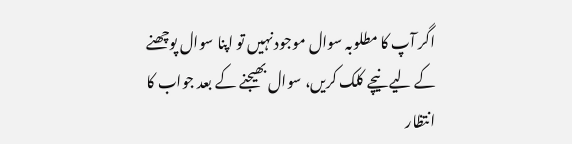اگر آپ کا مطلوبہ سوال موجود نہیں تو اپنا سوال پوچھنے کے لیے نیچے کلک کریں، سوال بھیجنے کے بعد جواب کا انتظار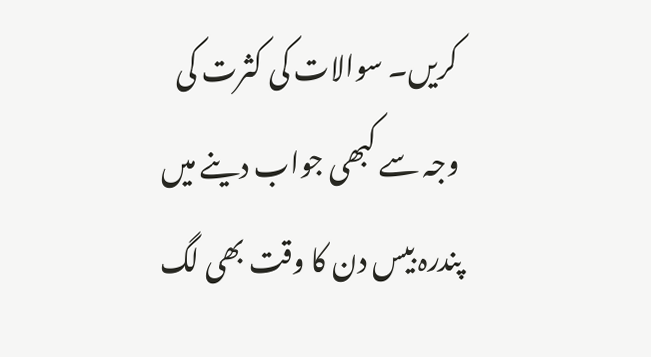کریں۔ سوالات کی کثرت کی وجہ سے کبھی جواب دینے میں پندرہ بیس دن کا وقت بھی لگ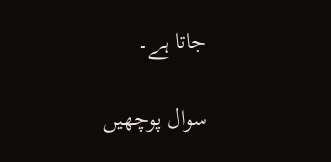جاتا ہے۔

سوال پوچھیں